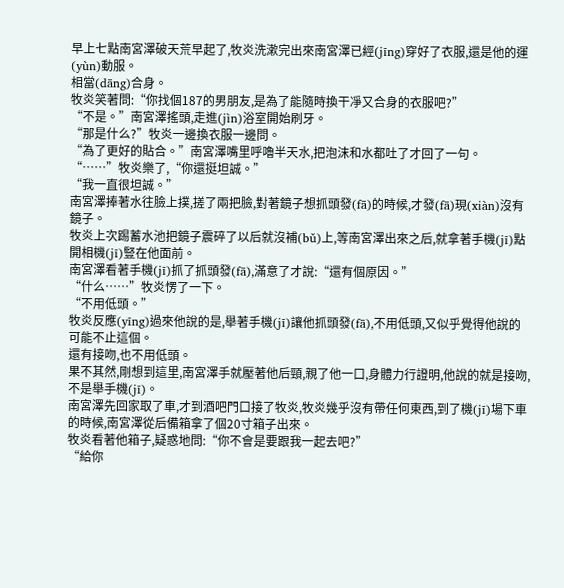早上七點南宮澤破天荒早起了,牧炎洗漱完出來南宮澤已經(jīng)穿好了衣服,還是他的運(yùn)動服。
相當(dāng)合身。
牧炎笑著問:“你找個187的男朋友,是為了能隨時換干凈又合身的衣服吧?”
“不是。”南宮澤搖頭,走進(jìn)浴室開始刷牙。
“那是什么?”牧炎一邊換衣服一邊問。
“為了更好的貼合。”南宮澤嘴里呼嚕半天水,把泡沫和水都吐了才回了一句。
“……”牧炎樂了,“你還挺坦誠。”
“我一直很坦誠。”
南宮澤捧著水往臉上撲,搓了兩把臉,對著鏡子想抓頭發(fā)的時候,才發(fā)現(xiàn)沒有鏡子。
牧炎上次踢蓄水池把鏡子震碎了以后就沒補(bǔ)上,等南宮澤出來之后,就拿著手機(jī)點開相機(jī)豎在他面前。
南宮澤看著手機(jī)抓了抓頭發(fā),滿意了才說:“還有個原因。”
“什么……”牧炎愣了一下。
“不用低頭。”
牧炎反應(yīng)過來他說的是,舉著手機(jī)讓他抓頭發(fā),不用低頭,又似乎覺得他說的可能不止這個。
還有接吻,也不用低頭。
果不其然,剛想到這里,南宮澤手就壓著他后頸,親了他一口,身體力行證明,他說的就是接吻,不是舉手機(jī)。
南宮澤先回家取了車,才到酒吧門口接了牧炎,牧炎幾乎沒有帶任何東西,到了機(jī)場下車的時候,南宮澤從后備箱拿了個20寸箱子出來。
牧炎看著他箱子,疑惑地問:“你不會是要跟我一起去吧?”
“給你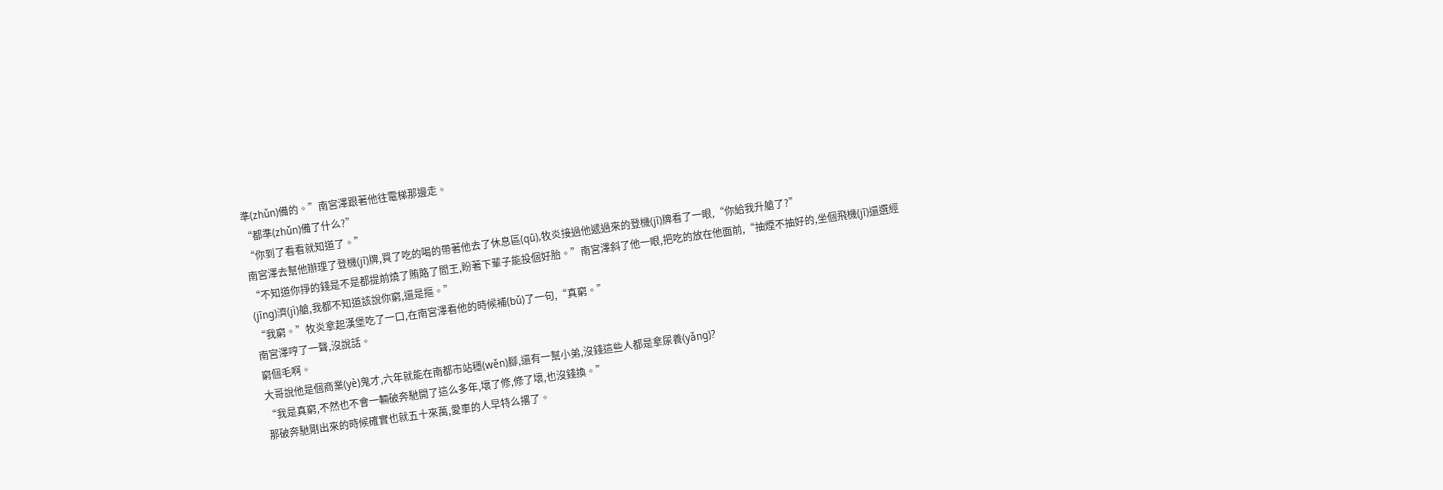準(zhǔn)備的。”南宮澤跟著他往電梯那邊走。
“都準(zhǔn)備了什么?”
“你到了看看就知道了。”
南宮澤去幫他辦理了登機(jī)牌,買了吃的喝的帶著他去了休息區(qū),牧炎接過他遞過來的登機(jī)牌看了一眼,“你給我升艙了?”
“不知道你掙的錢是不是都提前燒了賄賂了閻王,盼著下輩子能投個好胎。”南宮澤斜了他一眼,把吃的放在他面前,“抽煙不抽好的,坐個飛機(jī)還選經(jīng)濟(jì)艙,我都不知道該說你窮,還是摳。”
“我窮。”牧炎拿起漢堡吃了一口,在南宮澤看他的時候補(bǔ)了一句,“真窮。”
南宮澤哼了一聲,沒說話。
窮個毛啊。
大哥說他是個商業(yè)鬼才,六年就能在南都市站穩(wěn)腳,還有一幫小弟,沒錢這些人都是拿尿養(yǎng)?
“我是真窮,不然也不會一輛破奔馳開了這么多年,壞了修,修了壞,也沒錢換。”
那破奔馳剛出來的時候確實也就五十來萬,愛車的人早特么撂了。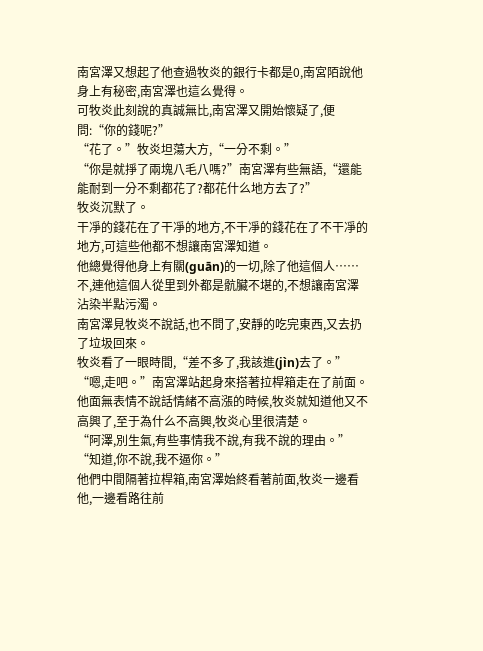南宮澤又想起了他查過牧炎的銀行卡都是0,南宮陌說他身上有秘密,南宮澤也這么覺得。
可牧炎此刻說的真誠無比,南宮澤又開始懷疑了,便問:“你的錢呢?”
“花了。”牧炎坦蕩大方,“一分不剩。”
“你是就掙了兩塊八毛八嗎?”南宮澤有些無語,“還能能耐到一分不剩都花了?都花什么地方去了?”
牧炎沉默了。
干凈的錢花在了干凈的地方,不干凈的錢花在了不干凈的地方,可這些他都不想讓南宮澤知道。
他總覺得他身上有關(guān)的一切,除了他這個人……不,連他這個人從里到外都是骯臟不堪的,不想讓南宮澤沾染半點污濁。
南宮澤見牧炎不說話,也不問了,安靜的吃完東西,又去扔了垃圾回來。
牧炎看了一眼時間,“差不多了,我該進(jìn)去了。”
“嗯,走吧。”南宮澤站起身來搭著拉桿箱走在了前面。
他面無表情不說話情緒不高漲的時候,牧炎就知道他又不高興了,至于為什么不高興,牧炎心里很清楚。
“阿澤,別生氣,有些事情我不說,有我不說的理由。”
“知道,你不說,我不逼你。”
他們中間隔著拉桿箱,南宮澤始終看著前面,牧炎一邊看他,一邊看路往前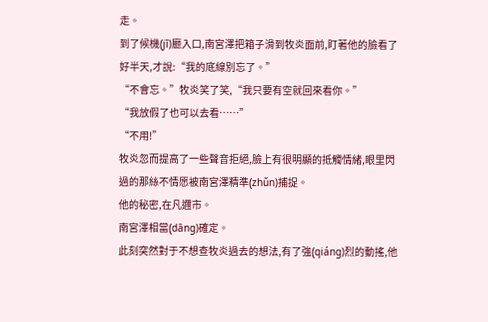走。
到了候機(jī)廳入口,南宮澤把箱子滑到牧炎面前,盯著他的臉看了好半天,才說:“我的底線別忘了。”
“不會忘。”牧炎笑了笑,“我只要有空就回來看你。”
“我放假了也可以去看……”
“不用!”
牧炎忽而提高了一些聲音拒絕,臉上有很明顯的抵觸情緒,眼里閃過的那絲不情愿被南宮澤精準(zhǔn)捕捉。
他的秘密,在凡邇市。
南宮澤相當(dāng)確定。
此刻突然對于不想查牧炎過去的想法,有了強(qiáng)烈的動搖,他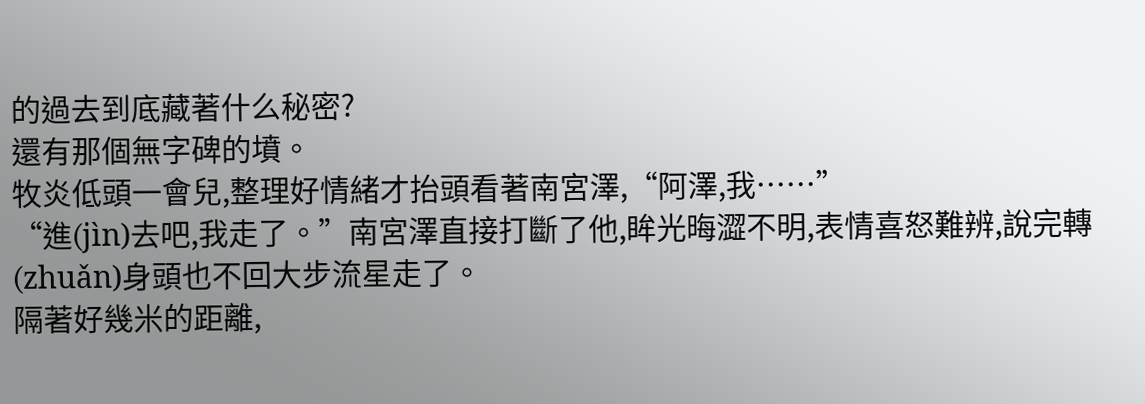的過去到底藏著什么秘密?
還有那個無字碑的墳。
牧炎低頭一會兒,整理好情緒才抬頭看著南宮澤,“阿澤,我……”
“進(jìn)去吧,我走了。”南宮澤直接打斷了他,眸光晦澀不明,表情喜怒難辨,說完轉(zhuǎn)身頭也不回大步流星走了。
隔著好幾米的距離,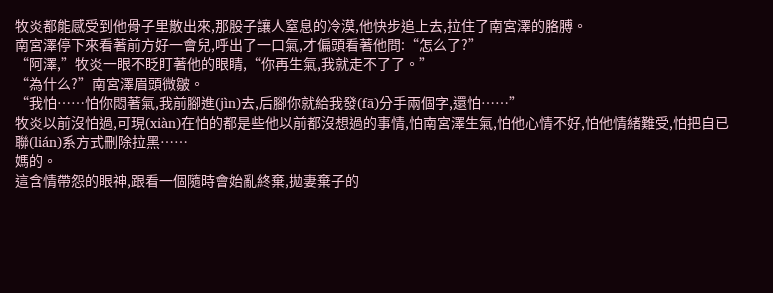牧炎都能感受到他骨子里散出來,那股子讓人窒息的冷漠,他快步追上去,拉住了南宮澤的胳膊。
南宮澤停下來看著前方好一會兒,呼出了一口氣,才偏頭看著他問:“怎么了?”
“阿澤,”牧炎一眼不眨盯著他的眼睛,“你再生氣,我就走不了了。”
“為什么?”南宮澤眉頭微皺。
“我怕……怕你悶著氣,我前腳進(jìn)去,后腳你就給我發(fā)分手兩個字,還怕……”
牧炎以前沒怕過,可現(xiàn)在怕的都是些他以前都沒想過的事情,怕南宮澤生氣,怕他心情不好,怕他情緒難受,怕把自已聯(lián)系方式刪除拉黑……
媽的。
這含情帶怨的眼神,跟看一個隨時會始亂終棄,拋妻棄子的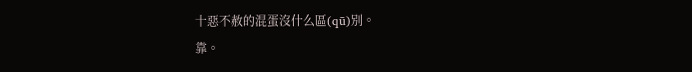十惡不赦的混蛋沒什么區(qū)別。
靠。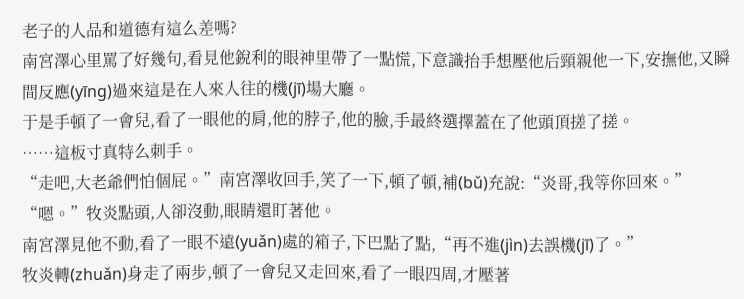老子的人品和道德有這么差嗎?
南宮澤心里罵了好幾句,看見他銳利的眼神里帶了一點慌,下意識抬手想壓他后頸親他一下,安撫他,又瞬間反應(yīng)過來這是在人來人往的機(jī)場大廳。
于是手頓了一會兒,看了一眼他的肩,他的脖子,他的臉,手最終選擇蓋在了他頭頂搓了搓。
……這板寸真特么刺手。
“走吧,大老爺們怕個屁。”南宮澤收回手,笑了一下,頓了頓,補(bǔ)充說:“炎哥,我等你回來。”
“嗯。”牧炎點頭,人卻沒動,眼睛還盯著他。
南宮澤見他不動,看了一眼不遠(yuǎn)處的箱子,下巴點了點,“再不進(jìn)去誤機(jī)了。”
牧炎轉(zhuǎn)身走了兩步,頓了一會兒又走回來,看了一眼四周,才壓著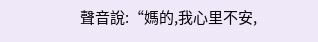聲音說:“媽的,我心里不安,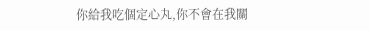你給我吃個定心丸,你不會在我關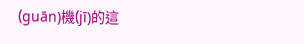(guān)機(jī)的這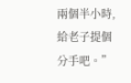兩個半小時,給老子提個分手吧。”